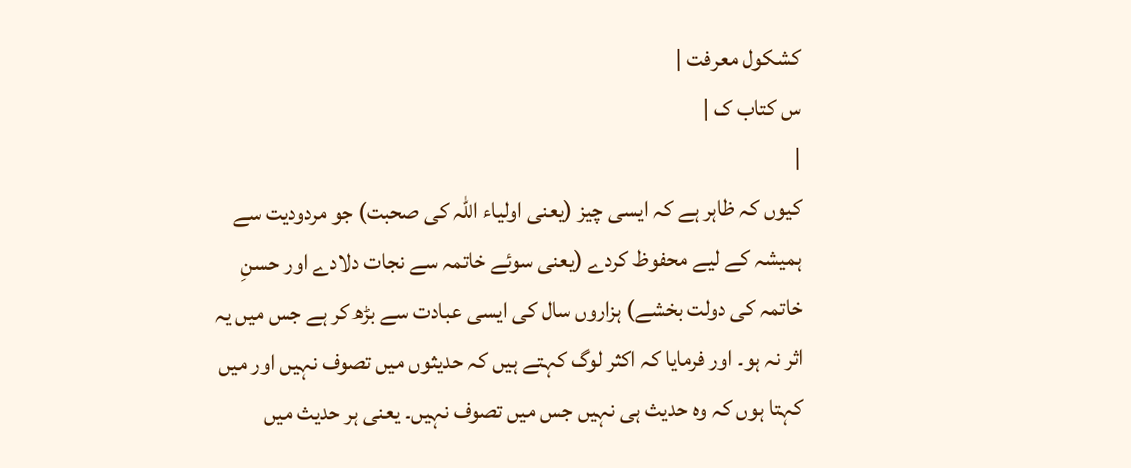کشکول معرفت |
س کتاب ک |
|
کیوں کہ ظاہر ہے کہ ایسی چیز (یعنی اولیاء اللہ کی صحبت) جو مردودیت سے ہمیشہ کے لیے محفوظ کردے (یعنی سوئے خاتمہ سے نجات دلادے اور حسنِ خاتمہ کی دولت بخشے) ہزاروں سال کی ایسی عبادت سے بڑھ کر ہے جس میں یہ اثر نہ ہو۔ اور فرمایا کہ اکثر لوگ کہتے ہیں کہ حدیثوں میں تصوف نہیں اور میں کہتا ہوں کہ وہ حدیث ہی نہیں جس میں تصوف نہیں۔ یعنی ہر حدیث میں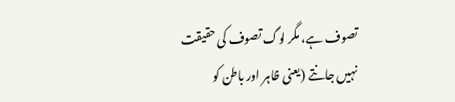تصوف ہے، مگر لوگ تصوف کی حقیقت نہیں جانتے (یعنی ظاہر اور باطن کو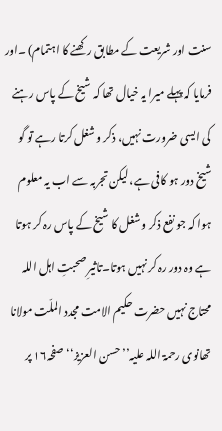سنت اور شریعت کے مطابق رکھنے کا اہتمام) ۔اور فرمایا کہ پہلے میرا یہ خیال تھا کہ شیخ کے پاس رہنے کی ایسی ضرورت نہیں، ذکر و شغل کرتا رہے تو گو شیخ دور ہو کافی ہے، لیکن تجربہ سے اب یہ معلوم ہوا کہ جو نفع ذکر و شغل کا شیخ کے پاس رہ کر ہوتا ہے وہ دور رہ کر نہیں ہوتا۔تاثیرِ صحبتِ اہل اللہ محتاج نہیں حضرت حکیم الامت مجدد الملّت مولانا تھانوی رحمۃ اللہ علیہ’’حسن العزیز‘‘ صفحہ۱۶ پر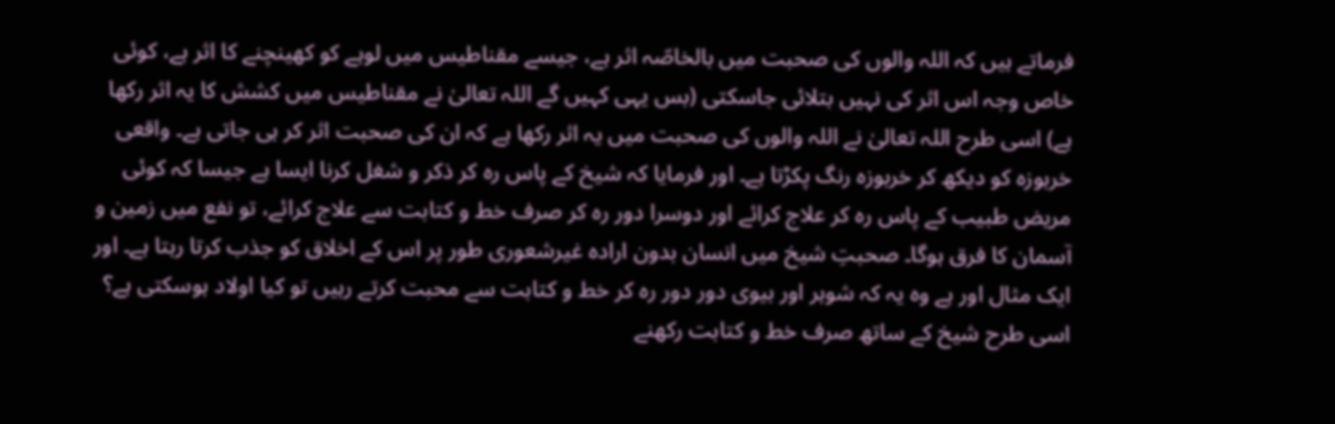فرماتے ہیں کہ اللہ والوں کی صحبت میں بالخاصّہ اثر ہے، جیسے مقناطیس میں لوہے کو کھینچنے کا اثر ہے، کوئی خاص وجہ اس اثر کی نہیں بتلائی جاسکتی (بس یہی کہیں گے اللہ تعالیٰ نے مقناطیس میں کشش کا یہ اثر رکھا ہے) اسی طرح اللہ تعالیٰ نے اللہ والوں کی صحبت میں یہ اثر رکھا ہے کہ ان کی صحبت اثر کر ہی جاتی ہے۔ واقعی خربوزہ کو دیکھ کر خربوزہ رنگ پکڑتا ہے۔ اور فرمایا کہ شیخ کے پاس رہ کر ذکر و شغل کرنا ایسا ہے جیسا کہ کوئی مریض طبیب کے پاس رہ کر علاج کرائے اور دوسرا دور رہ کر صرف خط و کتابت سے علاج کرائے، تو نفع میں زمین و آسمان کا فرق ہوگا۔ صحبتِ شیخ میں انسان بدون ارادہ غیرشعوری طور پر اس کے اخلاق کو جذب کرتا رہتا ہے۔ اور ایک مثال اور ہے وہ یہ کہ شوہر اور بیوی دور دور رہ کر خط و کتابت سے محبت کرتے رہیں تو کیا اولاد ہوسکتی ہے؟ اسی طرح شیخ کے ساتھ صرف خط و کتابت رکھنے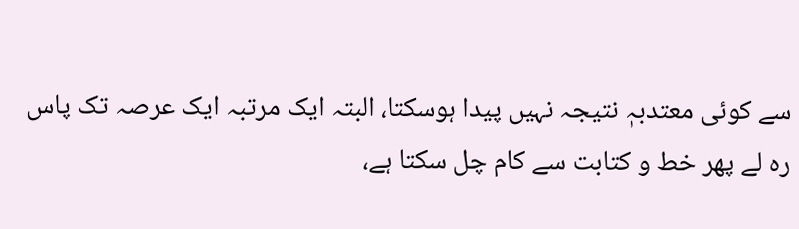سے کوئی معتدبہٖ نتیجہ نہیں پیدا ہوسکتا، البتہ ایک مرتبہ ایک عرصہ تک پاس رہ لے پھر خط و کتابت سے کام چل سکتا ہے،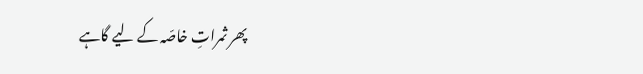پھر ثمراتِ خاصّہ کے لیے گاہے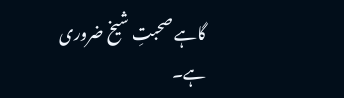گاہے صحبتِ شیخ ضروری ہے۔